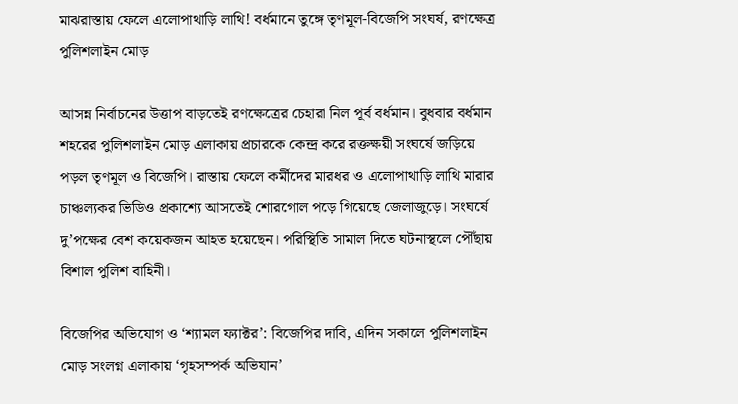মাঝরাস্তায় ফেলে এলোপাথাড়ি লাথি! বর্ধমানে তুঙ্গে তৃণমূল-বিজেপি সংঘর্ষ, রণক্ষেত্র পুলিশলাইন মোড়

আসন্ন নির্বাচনের উত্তাপ বাড়তেই রণক্ষেত্রের চেহারা নিল পূর্ব বর্ধমান। বুধবার বর্ধমান শহরের পুলিশলাইন মোড় এলাকায় প্রচারকে কেন্দ্র করে রক্তক্ষয়ী সংঘর্ষে জড়িয়ে পড়ল তৃণমূল ও বিজেপি। রাস্তায় ফেলে কর্মীদের মারধর ও এলোপাথাড়ি লাথি মারার চাঞ্চল্যকর ভিডিও প্রকাশ্যে আসতেই শোরগোল পড়ে গিয়েছে জেলাজুড়ে। সংঘর্ষে দু’পক্ষের বেশ কয়েকজন আহত হয়েছেন। পরিস্থিতি সামাল দিতে ঘটনাস্থলে পৌঁছায় বিশাল পুলিশ বাহিনী।

বিজেপির অভিযোগ ও ‘শ্যামল ফ্যাক্টর’: বিজেপির দাবি, এদিন সকালে পুলিশলাইন মোড় সংলগ্ন এলাকায় ‘গৃহসম্পর্ক অভিযান’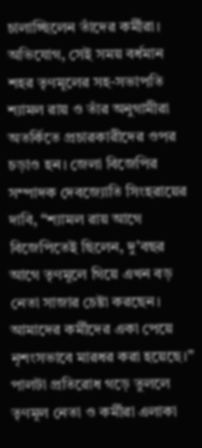চালাচ্ছিলেন তাঁদের কর্মীরা। অভিযোগ, সেই সময় বর্ধমান শহর তৃণমূলের সহ-সভাপতি শ্যামল রায় ও তাঁর অনুগামীরা অতর্কিতে প্রচারকারীদের ওপর চড়াও হন। জেলা বিজেপির সম্পাদক দেবজ্যোতি সিংহরায়ের দাবি, “শ্যামল রায় আগে বিজেপিতেই ছিলেন, দু’বছর আগে তৃণমূলে গিয়ে এখন বড় নেতা সাজার চেষ্টা করছেন। আমাদের কর্মীদের একা পেয়ে নৃশংসভাবে মারধর করা হয়েছে।” পালটা প্রতিরোধ গড়ে তুললে তৃণমূল নেতা ও কর্মীরা এলাকা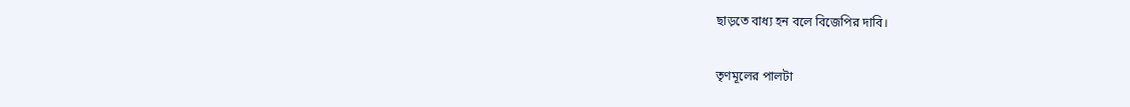ছাড়তে বাধ্য হন বলে বিজেপির দাবি।

তৃণমূলের পালটা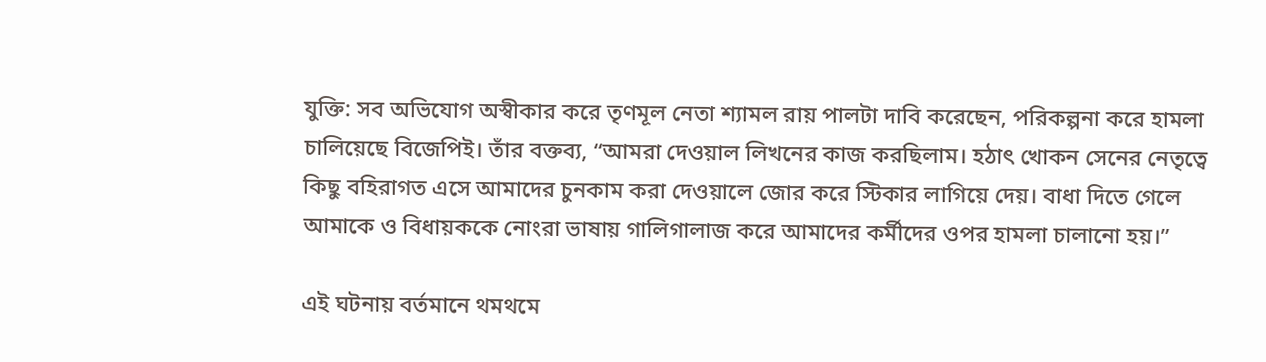যুক্তি: সব অভিযোগ অস্বীকার করে তৃণমূল নেতা শ্যামল রায় পালটা দাবি করেছেন, পরিকল্পনা করে হামলা চালিয়েছে বিজেপিই। তাঁর বক্তব্য, “আমরা দেওয়াল লিখনের কাজ করছিলাম। হঠাৎ খোকন সেনের নেতৃত্বে কিছু বহিরাগত এসে আমাদের চুনকাম করা দেওয়ালে জোর করে স্টিকার লাগিয়ে দেয়। বাধা দিতে গেলে আমাকে ও বিধায়ককে নোংরা ভাষায় গালিগালাজ করে আমাদের কর্মীদের ওপর হামলা চালানো হয়।”

এই ঘটনায় বর্তমানে থমথমে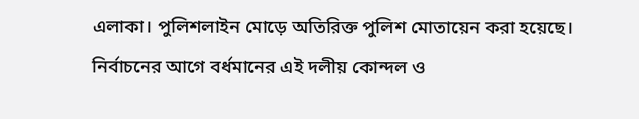এলাকা। পুলিশলাইন মোড়ে অতিরিক্ত পুলিশ মোতায়েন করা হয়েছে। নির্বাচনের আগে বর্ধমানের এই দলীয় কোন্দল ও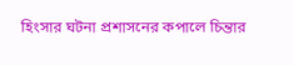হিংসার ঘটনা প্রশাসনের কপালে চিন্তার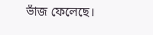ভাঁজ ফেলেছে।